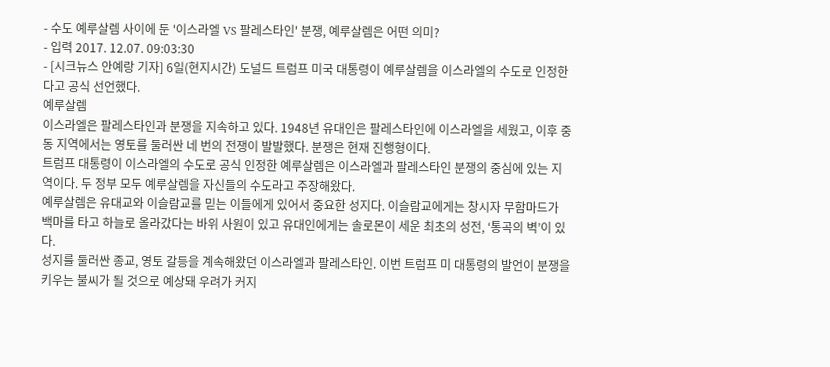- 수도 예루살렘 사이에 둔 '이스라엘 VS 팔레스타인' 분쟁, 예루살렘은 어떤 의미?
- 입력 2017. 12.07. 09:03:30
- [시크뉴스 안예랑 기자] 6일(현지시간) 도널드 트럼프 미국 대통령이 예루살렘을 이스라엘의 수도로 인정한다고 공식 선언했다.
예루살렘
이스라엘은 팔레스타인과 분쟁을 지속하고 있다. 1948년 유대인은 팔레스타인에 이스라엘을 세웠고, 이후 중동 지역에서는 영토를 둘러싼 네 번의 전쟁이 발발했다. 분쟁은 현재 진행형이다.
트럼프 대통령이 이스라엘의 수도로 공식 인정한 예루살렘은 이스라엘과 팔레스타인 분쟁의 중심에 있는 지역이다. 두 정부 모두 예루살렘을 자신들의 수도라고 주장해왔다.
예루살렘은 유대교와 이슬람교를 믿는 이들에게 있어서 중요한 성지다. 이슬람교에게는 창시자 무함마드가 백마를 타고 하늘로 올라갔다는 바위 사원이 있고 유대인에게는 솔로몬이 세운 최초의 성전, ‘통곡의 벽’이 있다.
성지를 둘러싼 종교, 영토 갈등을 계속해왔던 이스라엘과 팔레스타인. 이번 트럼프 미 대통령의 발언이 분쟁을 키우는 불씨가 될 것으로 예상돼 우려가 커지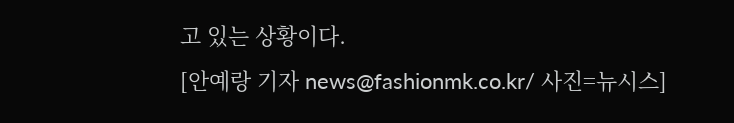고 있는 상황이다.
[안예랑 기자 news@fashionmk.co.kr/ 사진=뉴시스]